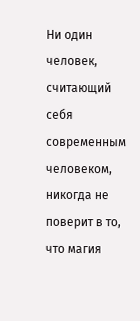Ни один человек, считающий себя современным человеком, никогда не поверит в то, что магия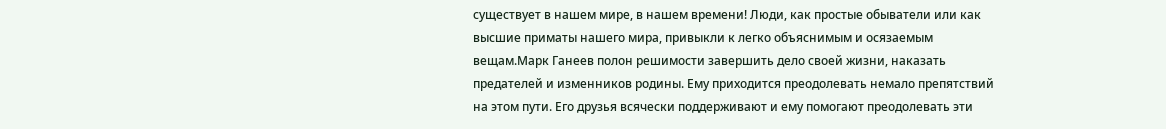существует в нашем мире, в нашем времени! Люди, как простые обыватели или как высшие приматы нашего мира, привыкли к легко объяснимым и осязаемым вещам.Марк Ганеев полон решимости завершить дело своей жизни, наказать предателей и изменников родины. Ему приходится преодолевать немало препятствий на этом пути. Его друзья всячески поддерживают и ему помогают преодолевать эти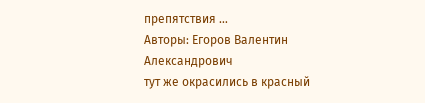препятствия …
Авторы: Егоров Валентин Александрович
тут же окрасились в красный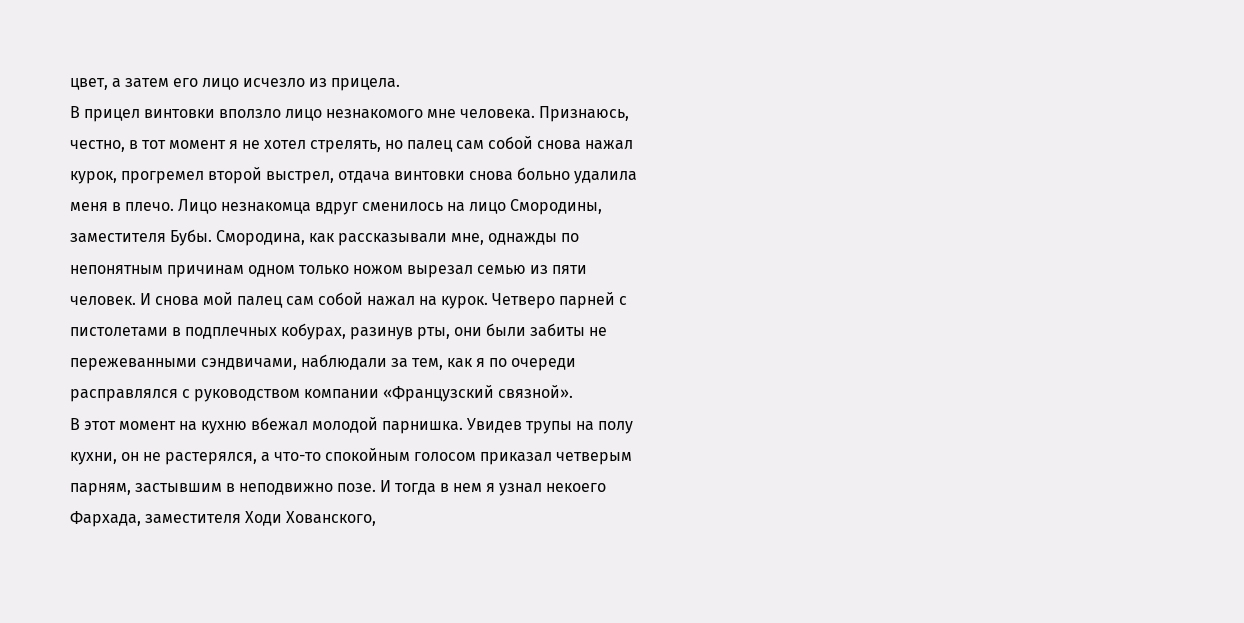цвет, а затем его лицо исчезло из прицела.
В прицел винтовки вползло лицо незнакомого мне человека. Признаюсь, честно, в тот момент я не хотел стрелять, но палец сам собой снова нажал курок, прогремел второй выстрел, отдача винтовки снова больно удалила меня в плечо. Лицо незнакомца вдруг сменилось на лицо Смородины, заместителя Бубы. Смородина, как рассказывали мне, однажды по непонятным причинам одном только ножом вырезал семью из пяти человек. И снова мой палец сам собой нажал на курок. Четверо парней с пистолетами в подплечных кобурах, разинув рты, они были забиты не пережеванными сэндвичами, наблюдали за тем, как я по очереди расправлялся с руководством компании «Французский связной».
В этот момент на кухню вбежал молодой парнишка. Увидев трупы на полу кухни, он не растерялся, а что-то спокойным голосом приказал четверым парням, застывшим в неподвижно позе. И тогда в нем я узнал некоего Фархада, заместителя Ходи Хованского,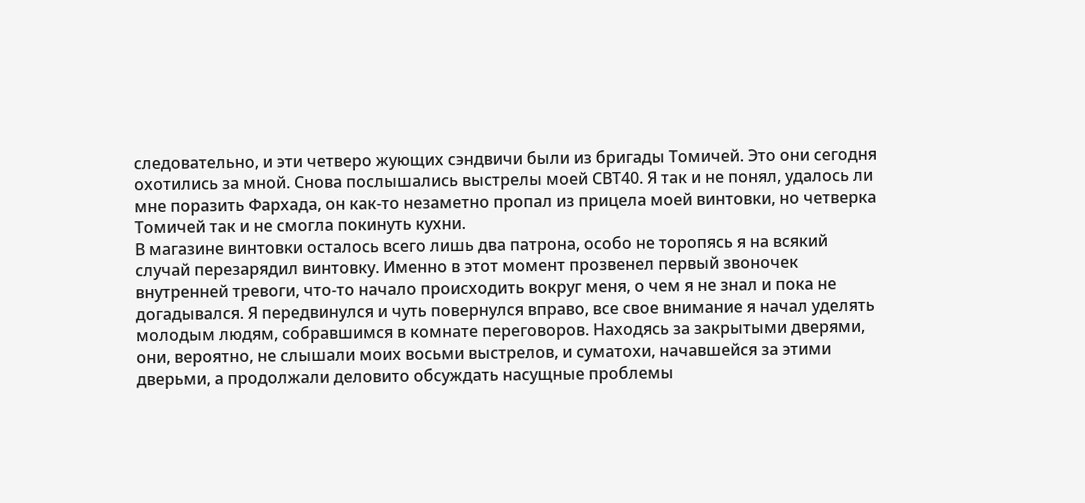следовательно, и эти четверо жующих сэндвичи были из бригады Томичей. Это они сегодня охотились за мной. Снова послышались выстрелы моей СВТ40. Я так и не понял, удалось ли мне поразить Фархада, он как-то незаметно пропал из прицела моей винтовки, но четверка Томичей так и не смогла покинуть кухни.
В магазине винтовки осталось всего лишь два патрона, особо не торопясь я на всякий случай перезарядил винтовку. Именно в этот момент прозвенел первый звоночек внутренней тревоги, что-то начало происходить вокруг меня, о чем я не знал и пока не догадывался. Я передвинулся и чуть повернулся вправо, все свое внимание я начал уделять молодым людям, собравшимся в комнате переговоров. Находясь за закрытыми дверями, они, вероятно, не слышали моих восьми выстрелов, и суматохи, начавшейся за этими дверьми, а продолжали деловито обсуждать насущные проблемы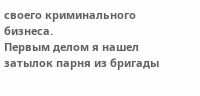своего криминального бизнеса.
Первым делом я нашел затылок парня из бригады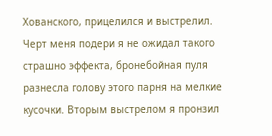Хованского, прицелился и выстрелил. Черт меня подери я не ожидал такого страшно эффекта, бронебойная пуля разнесла голову этого парня на мелкие кусочки. Вторым выстрелом я пронзил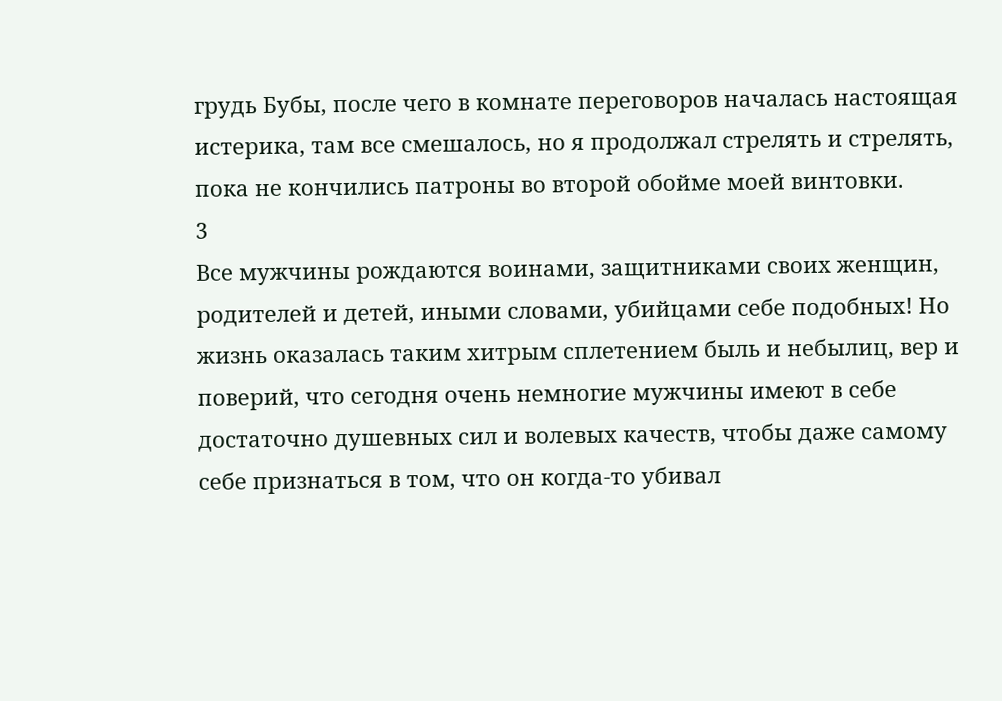грудь Бубы, после чего в комнате переговоров началась настоящая истерика, там все смешалось, но я продолжал стрелять и стрелять, пока не кончились патроны во второй обойме моей винтовки.
3
Все мужчины рождаются воинами, защитниками своих женщин, родителей и детей, иными словами, убийцами себе подобных! Но жизнь оказалась таким хитрым сплетением быль и небылиц, вер и поверий, что сегодня очень немногие мужчины имеют в себе достаточно душевных сил и волевых качеств, чтобы даже самому себе признаться в том, что он когда-то убивал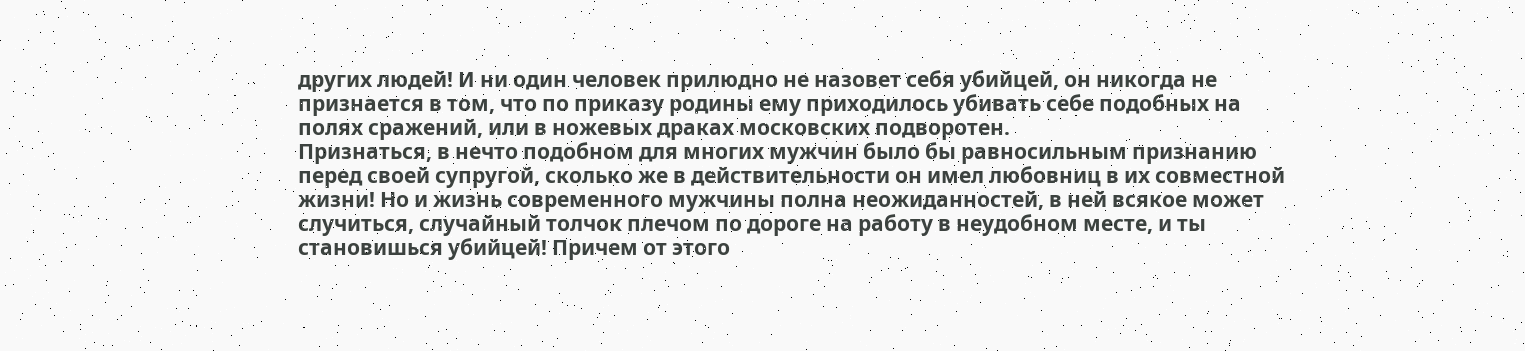других людей! И ни один человек прилюдно не назовет себя убийцей, он никогда не признается в том, что по приказу родины ему приходилось убивать себе подобных на полях сражений, или в ножевых драках московских подворотен.
Признаться, в нечто подобном для многих мужчин было бы равносильным признанию перед своей супругой, сколько же в действительности он имел любовниц в их совместной жизни! Но и жизнь современного мужчины полна неожиданностей, в ней всякое может случиться, случайный толчок плечом по дороге на работу в неудобном месте, и ты становишься убийцей! Причем от этого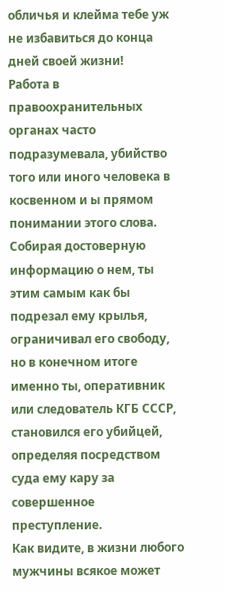обличья и клейма тебе уж не избавиться до конца дней своей жизни!
Работа в правоохранительных органах часто подразумевала, убийство того или иного человека в косвенном и ы прямом понимании этого слова. Собирая достоверную информацию о нем, ты этим самым как бы подрезал ему крылья, ограничивал его свободу, но в конечном итоге именно ты, оперативник или следователь КГБ СССР, становился его убийцей, определяя посредством суда ему кару за совершенное преступление.
Как видите, в жизни любого мужчины всякое может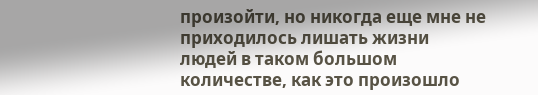произойти, но никогда еще мне не приходилось лишать жизни людей в таком большом количестве, как это произошло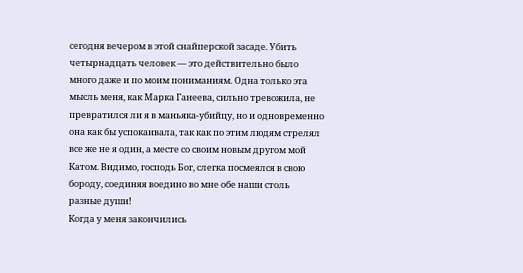сегодня вечером в этой снайперской засаде. Убить четырнадцать человек — это действительно было много даже и по моим пониманиям. Одна только эта мысль меня, как Марка Ганеева, сильно тревожила, не превратился ли я в маньяка-убийцу, но и одновременно она как бы успокаивала, так как по этим людям стрелял все же не я один, а месте со своим новым другом мой Катом. Видимо, господь Бог, слегка посмеялся в свою бороду, соединяя воедино во мне обе наши столь разные души!
Когда у меня закончились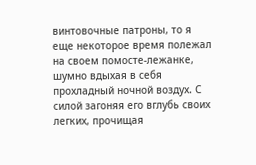винтовочные патроны, то я еще некоторое время полежал на своем помосте-лежанке, шумно вдыхая в себя прохладный ночной воздух. С силой загоняя его вглубь своих легких, прочищая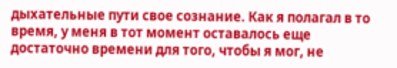дыхательные пути свое сознание. Как я полагал в то время, у меня в тот момент оставалось еще достаточно времени для того, чтобы я мог, не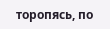торопясь, по